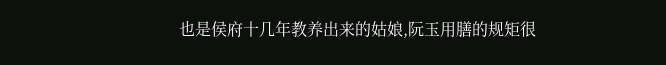也是侯府十几年教养出来的姑娘,阮玉用膳的规矩很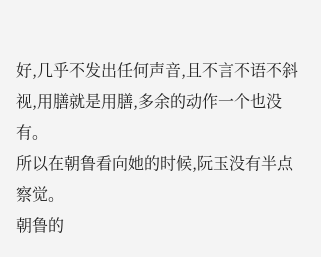好,几乎不发出任何声音,且不言不语不斜视,用膳就是用膳,多余的动作一个也没有。
所以在朝鲁看向她的时候,阮玉没有半点察觉。
朝鲁的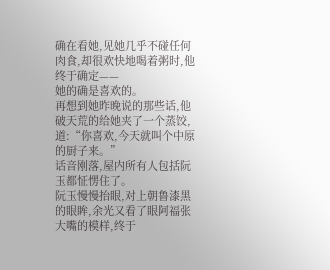确在看她,见她几乎不碰任何肉食,却很欢快地喝着粥时,他终于确定——
她的确是喜欢的。
再想到她昨晚说的那些话,他破天荒的给她夹了一个蒸饺,道:“你喜欢,今天就叫个中原的厨子来。”
话音刚落,屋内所有人包括阮玉都怔愣住了。
阮玉慢慢抬眼,对上朝鲁漆黑的眼眸,余光又看了眼阿福张大嘴的模样,终于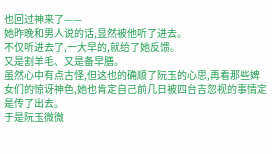也回过神来了——
她昨晚和男人说的话,显然被他听了进去。
不仅听进去了,一大早的,就给了她反馈。
又是割羊毛、又是备早膳。
虽然心中有点古怪,但这也的确顺了阮玉的心思,再看那些婢女们的惊讶神色,她也肯定自己前几日被四台吉忽视的事情定是传了出去。
于是阮玉微微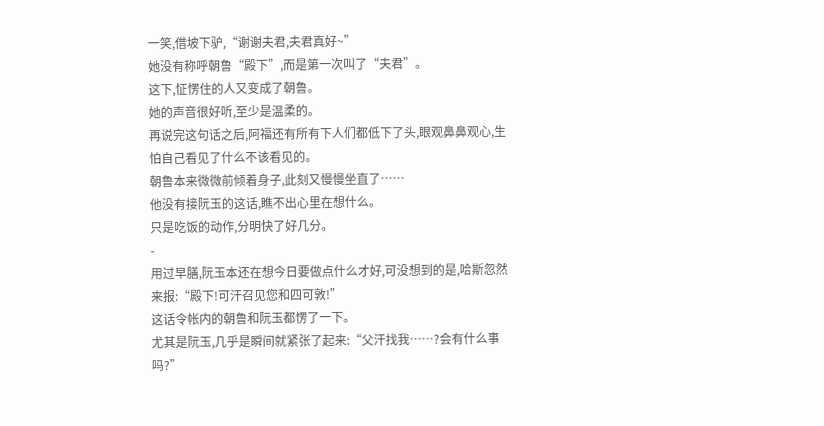一笑,借坡下驴,“谢谢夫君,夫君真好~”
她没有称呼朝鲁“殿下”,而是第一次叫了“夫君”。
这下,怔愣住的人又变成了朝鲁。
她的声音很好听,至少是温柔的。
再说完这句话之后,阿福还有所有下人们都低下了头,眼观鼻鼻观心,生怕自己看见了什么不该看见的。
朝鲁本来微微前倾着身子,此刻又慢慢坐直了……
他没有接阮玉的这话,瞧不出心里在想什么。
只是吃饭的动作,分明快了好几分。
-
用过早膳,阮玉本还在想今日要做点什么才好,可没想到的是,哈斯忽然来报:“殿下!可汗召见您和四可敦!”
这话令帐内的朝鲁和阮玉都愣了一下。
尤其是阮玉,几乎是瞬间就紧张了起来:“父汗找我……?会有什么事吗?”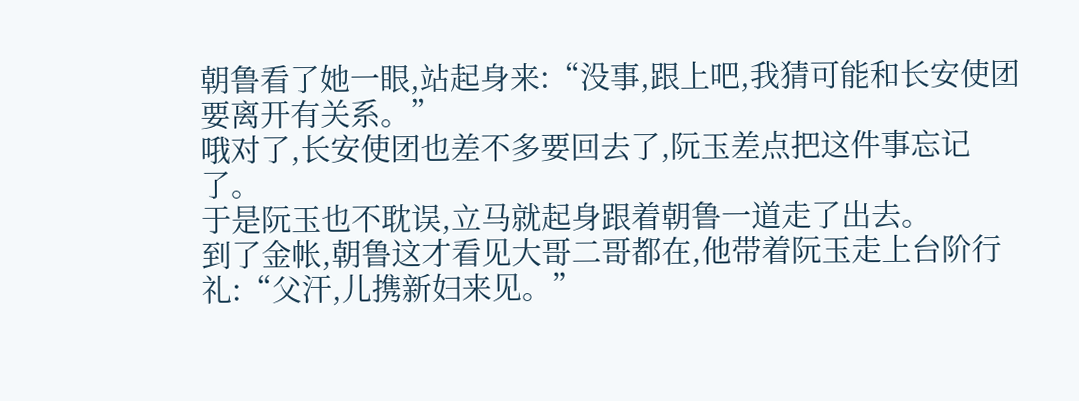朝鲁看了她一眼,站起身来:“没事,跟上吧,我猜可能和长安使团要离开有关系。”
哦对了,长安使团也差不多要回去了,阮玉差点把这件事忘记了。
于是阮玉也不耽误,立马就起身跟着朝鲁一道走了出去。
到了金帐,朝鲁这才看见大哥二哥都在,他带着阮玉走上台阶行礼:“父汗,儿携新妇来见。”